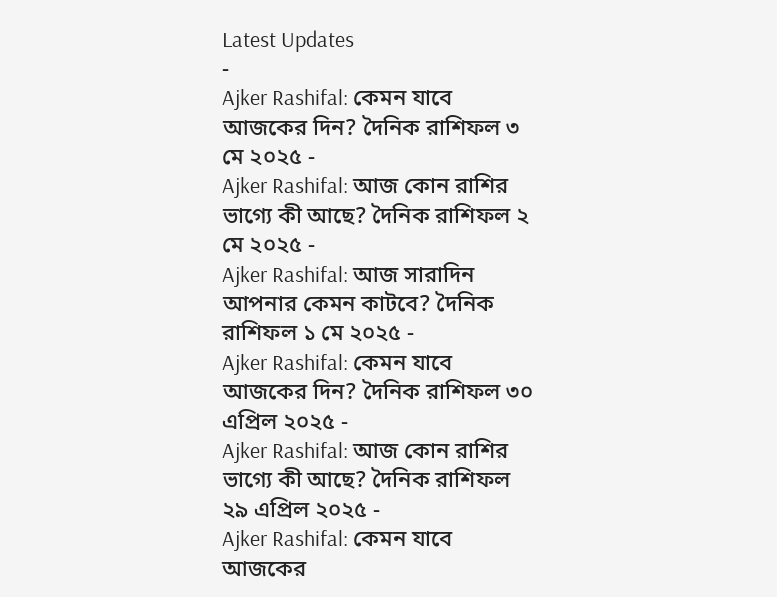Latest Updates
-
Ajker Rashifal: কেমন যাবে আজকের দিন? দৈনিক রাশিফল ৩ মে ২০২৫ -
Ajker Rashifal: আজ কোন রাশির ভাগ্যে কী আছে? দৈনিক রাশিফল ২ মে ২০২৫ -
Ajker Rashifal: আজ সারাদিন আপনার কেমন কাটবে? দৈনিক রাশিফল ১ মে ২০২৫ -
Ajker Rashifal: কেমন যাবে আজকের দিন? দৈনিক রাশিফল ৩০ এপ্রিল ২০২৫ -
Ajker Rashifal: আজ কোন রাশির ভাগ্যে কী আছে? দৈনিক রাশিফল ২৯ এপ্রিল ২০২৫ -
Ajker Rashifal: কেমন যাবে আজকের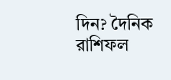দিন? দৈনিক রাশিফল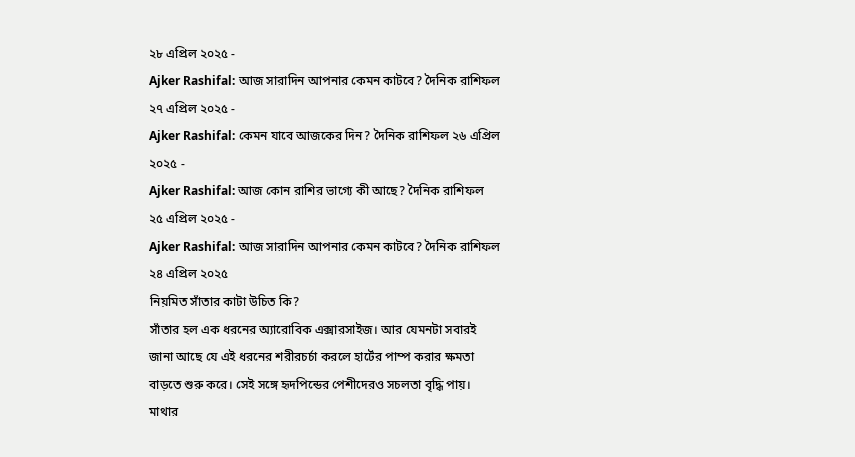২৮ এপ্রিল ২০২৫ -
Ajker Rashifal: আজ সারাদিন আপনার কেমন কাটবে? দৈনিক রাশিফল ২৭ এপ্রিল ২০২৫ -
Ajker Rashifal: কেমন যাবে আজকের দিন? দৈনিক রাশিফল ২৬ এপ্রিল ২০২৫ -
Ajker Rashifal: আজ কোন রাশির ভাগ্যে কী আছে? দৈনিক রাশিফল ২৫ এপ্রিল ২০২৫ -
Ajker Rashifal: আজ সারাদিন আপনার কেমন কাটবে? দৈনিক রাশিফল ২৪ এপ্রিল ২০২৫
নিয়মিত সাঁতার কাটা উচিত কি?
সাঁতার হল এক ধরনের অ্যারোবিক এক্সারসাইজ। আর যেমনটা সবারই জানা আছে যে এই ধরনের শরীরচর্চা করলে হার্টের পাম্প করার ক্ষমতা বাড়তে শুরু করে। সেই সঙ্গে হৃদপিন্ডের পেশীদেরও সচলতা বৃদ্ধি পায়।
মাথার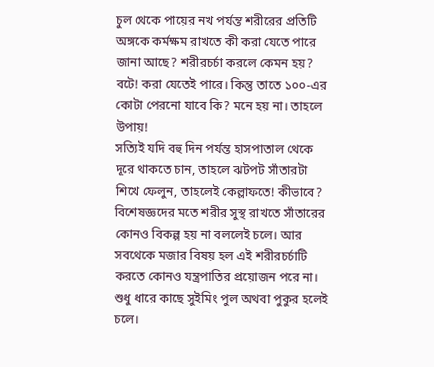চুল থেকে পায়ের নখ পর্যন্ত শরীরের প্রতিটি অঙ্গকে কর্মক্ষম রাখতে কী করা যেতে পারে জানা আছে? শরীরচর্চা করলে কেমন হয়? বটে! করা যেতেই পারে। কিন্তু তাতে ১০০-এর কোটা পেরনো যাবে কি? মনে হয় না। তাহলে উপায়!
সত্যিই যদি বহু দিন পর্যন্ত হাসপাতাল থেকে দূরে থাকতে চান, তাহলে ঝটপট সাঁতারটা শিখে ফেলুন, তাহলেই কেল্লাফতে! কীভাবে? বিশেষজ্ঞদের মতে শরীর সুস্থ রাখতে সাঁতারের কোনও বিকল্প হয় না বললেই চলে। আর সবথেকে মজার বিষয় হল এই শরীরচর্চাটি করতে কোনও যন্ত্রপাতির প্রয়োজন পরে না। শুধু ধারে কাছে সুইমিং পুল অথবা পুকুর হলেই চলে।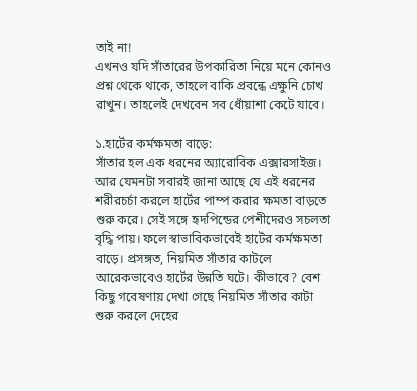তাই না!
এখনও যদি সাঁতারের উপকারিতা নিয়ে মনে কোনও প্রশ্ন থেকে থাকে, তাহলে বাকি প্রবন্ধে এক্ষুনি চোখ রাখুন। তাহলেই দেখবেন সব ধোঁয়াশা কেটে যাবে।

১.হার্টের কর্মক্ষমতা বাড়ে:
সাঁতার হল এক ধরনের অ্যারোবিক এক্সারসাইজ। আর যেমনটা সবারই জানা আছে যে এই ধরনের শরীরচর্চা করলে হার্টের পাম্প করার ক্ষমতা বাড়তে শুরু করে। সেই সঙ্গে হৃদপিন্ডের পেশীদেরও সচলতা বৃদ্ধি পায়। ফলে স্বাভাবিকভাবেই হার্টের কর্মক্ষমতা বাড়ে। প্রসঙ্গত, নিয়মিত সাঁতার কাটলে আরেকভাবেও হার্টের উন্নতি ঘটে। কীভাবে? বেশ কিছু গবেষণায় দেখা গেছে নিয়মিত সাঁতার কাটা শুরু করলে দেহের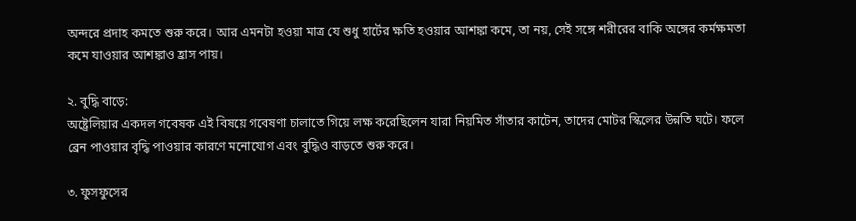অন্দরে প্রদাহ কমতে শুরু করে। আর এমনটা হওয়া মাত্র যে শুধু হার্টের ক্ষতি হওয়ার আশঙ্কা কমে, তা নয়, সেই সঙ্গে শরীরের বাকি অঙ্গের কর্মক্ষমতা কমে যাওয়ার আশঙ্কাও হ্রাস পায়।

২. বুদ্ধি বাড়ে:
অষ্ট্রেলিয়ার একদল গবেষক এই বিষয়ে গবেষণা চালাতে গিয়ে লক্ষ করেছিলেন যারা নিয়মিত সাঁতার কাটেন, তাদের মোটর স্কিলের উন্নতি ঘটে। ফলে ব্রেন পাওয়ার বৃদ্ধি পাওয়ার কারণে মনোযোগ এবং বুদ্ধিও বাড়তে শুরু করে।

৩. ফুসফুসের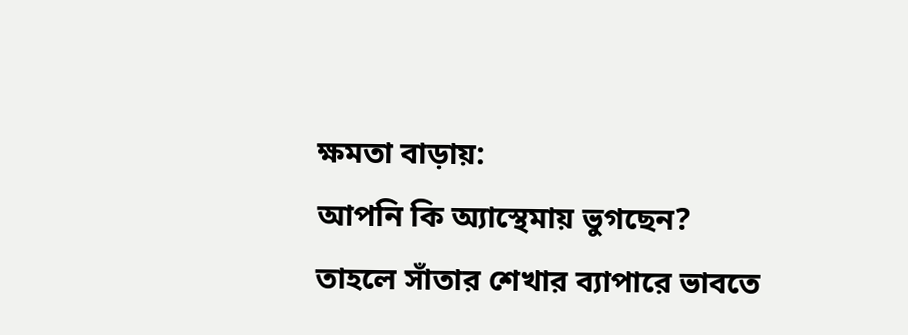ক্ষমতা বাড়ায়:
আপনি কি অ্যাস্থেমায় ভুগছেন? তাহলে সাঁতার শেখার ব্যাপারে ভাবতে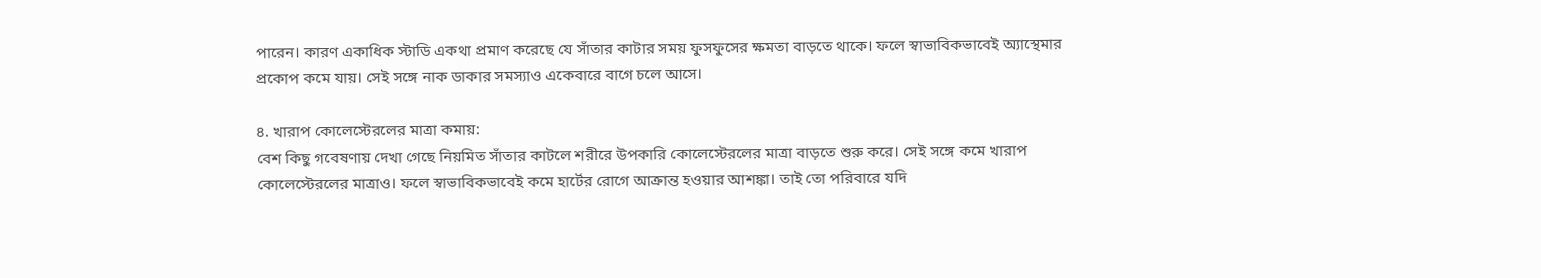পারেন। কারণ একাধিক স্টাডি একথা প্রমাণ করেছে যে সাঁতার কাটার সময় ফুসফুসের ক্ষমতা বাড়তে থাকে। ফলে স্বাভাবিকভাবেই অ্যাস্থেমার প্রকোপ কমে যায়। সেই সঙ্গে নাক ডাকার সমস্যাও একেবারে বাগে চলে আসে।

৪. খারাপ কোলেস্টেরলের মাত্রা কমায়:
বেশ কিছু গবেষণায় দেখা গেছে নিয়মিত সাঁতার কাটলে শরীরে উপকারি কোলেস্টেরলের মাত্রা বাড়তে শুরু করে। সেই সঙ্গে কমে খারাপ কোলেস্টেরলের মাত্রাও। ফলে স্বাভাবিকভাবেই কমে হার্টের রোগে আক্রান্ত হওয়ার আশঙ্কা। তাই তো পরিবারে যদি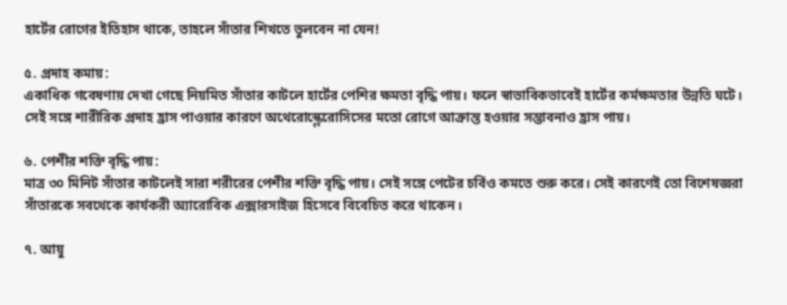হার্টের রোগের ইতিহাস থাকে, তাহলে সাঁতার শিখতে ভুলবেন না যেন!

৫. প্রদাহ কমায়:
একাধিক গবেষণায় দেখা গেছে নিয়মিত সাঁতার কাটলে হার্টের পেশির ক্ষমতা বৃদ্ধি পায়। ফলে স্বাভাবিকভাবেই হার্টের কর্মক্ষমতার উন্নতি ঘটে। সেই সঙ্গে শারীরিক প্রদাহ হ্রাস পাওয়ার কারণে অথেরোস্ক্লেরোসিসের মতো রোগে আক্রান্ত হওয়ার সম্ভাবনাও হ্রাস পায়।

৬. পেশীর শক্তি বৃদ্ধি পায়:
মাত্র ৩০ মিনিট সাঁতার কাটলেই সারা শরীরের পেশীর শক্তি বৃদ্ধি পায়। সেই সঙ্গে পেটের চর্বিও কমতে শুরু করে। সেই কারণেই তো বিশেষজ্ঞরা সাঁতারকে সবথেকে কার্যকরী অ্যারোবিক এক্সারসাইজ হিসেবে বিবেচিত করে থাকেন।

৭. আয়ু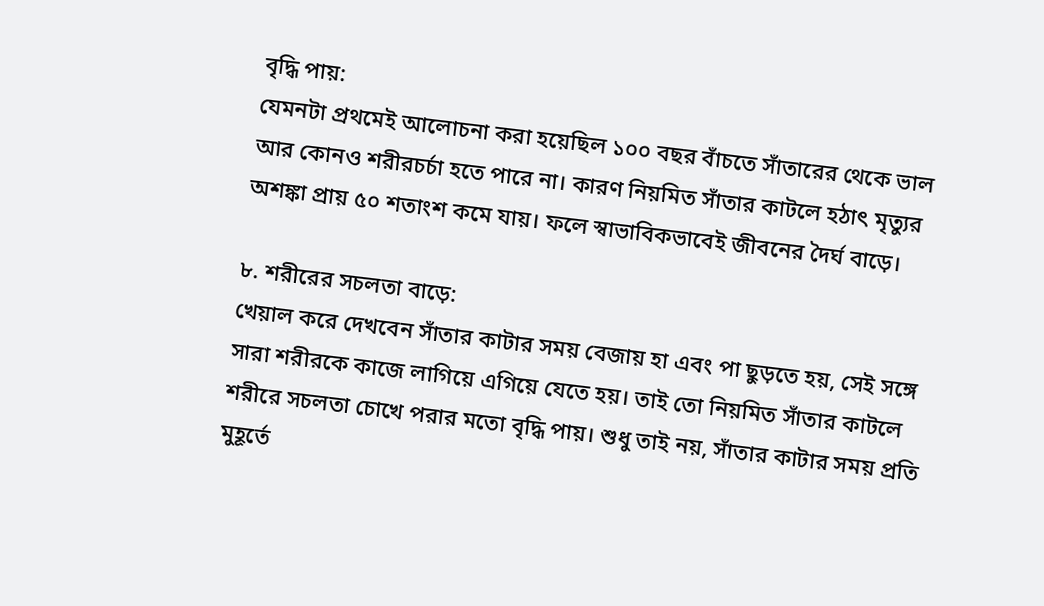বৃদ্ধি পায়:
যেমনটা প্রথমেই আলোচনা করা হয়েছিল ১০০ বছর বাঁচতে সাঁতারের থেকে ভাল আর কোনও শরীরচর্চা হতে পারে না। কারণ নিয়মিত সাঁতার কাটলে হঠাৎ মৃত্যুর অশঙ্কা প্রায় ৫০ শতাংশ কমে যায়। ফলে স্বাভাবিকভাবেই জীবনের দৈর্ঘ বাড়ে।

৮. শরীরের সচলতা বাড়ে:
খেয়াল করে দেখবেন সাঁতার কাটার সময় বেজায় হা এবং পা ছুড়তে হয়, সেই সঙ্গে সারা শরীরকে কাজে লাগিয়ে এগিয়ে যেতে হয়। তাই তো নিয়মিত সাঁতার কাটলে শরীরে সচলতা চোখে পরার মতো বৃদ্ধি পায়। শুধু তাই নয়, সাঁতার কাটার সময় প্রতি মুহূর্তে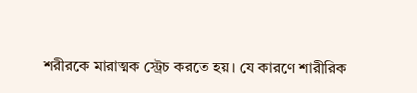শরীরকে মারাত্মক স্ট্রেচ করতে হয়। যে কারণে শারীরিক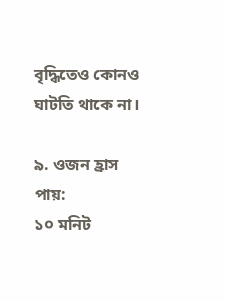বৃদ্ধিতেও কোনও ঘাটতি থাকে না।

৯. ওজন হ্রাস পায়:
১০ মনিট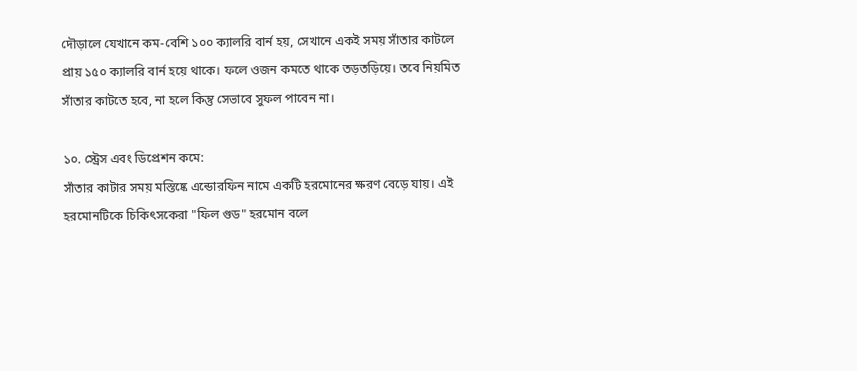দৌড়ালে যেখানে কম-বেশি ১০০ ক্যালরি বার্ন হয়, সেখানে একই সময় সাঁতার কাটলে প্রায় ১৫০ ক্যালরি বার্ন হয়ে থাকে। ফলে ওজন কমতে থাকে তড়তড়িয়ে। তবে নিয়মিত সাঁতার কাটতে হবে, না হলে কিন্তু সেভাবে সুফল পাবেন না।

১০. স্ট্রেস এবং ডিপ্রেশন কমে:
সাঁতার কাটার সময় মস্তিষ্কে এন্ডোরফিন নামে একটি হরমোনের ক্ষরণ বেড়ে যায়। এই হরমোনটিকে চিকিৎসকেরা "ফিল গুড" হরমোন বলে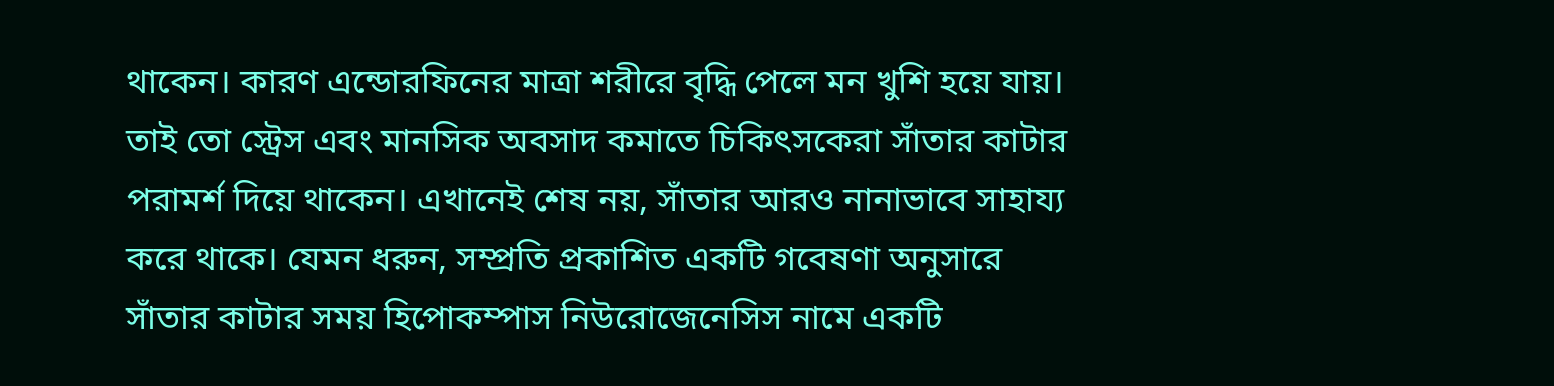থাকেন। কারণ এন্ডোরফিনের মাত্রা শরীরে বৃদ্ধি পেলে মন খুশি হয়ে যায়। তাই তো স্ট্রেস এবং মানসিক অবসাদ কমাতে চিকিৎসকেরা সাঁতার কাটার পরামর্শ দিয়ে থাকেন। এখানেই শেষ নয়, সাঁতার আরও নানাভাবে সাহায্য করে থাকে। যেমন ধরুন, সম্প্রতি প্রকাশিত একটি গবেষণা অনুসারে সাঁতার কাটার সময় হিপোকম্পাস নিউরোজেনেসিস নামে একটি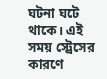ঘটনা ঘটে থাকে। এই সময় স্ট্রেসের কারণে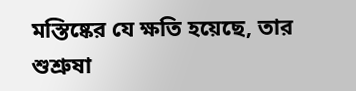মস্তিষ্কের যে ক্ষতি হয়েছে, তার শুশ্রুষা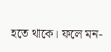হতে থাকে। ফলে মন-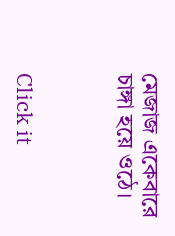মেজাজ একেবারে চাঙ্গা হয়ে ওঠে।



Click it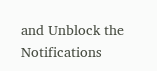and Unblock the Notifications